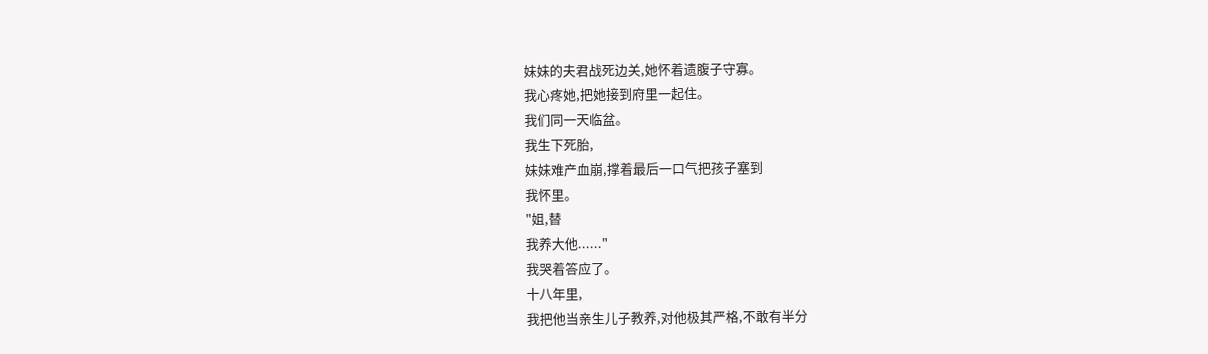妹妹的夫君战死边关,她怀着遗腹子守寡。
我心疼她,把她接到府里一起住。
我们同一天临盆。
我生下死胎,
妹妹难产血崩,撑着最后一口气把孩子塞到
我怀里。
"姐,替
我养大他......"
我哭着答应了。
十八年里,
我把他当亲生儿子教养,对他极其严格,不敢有半分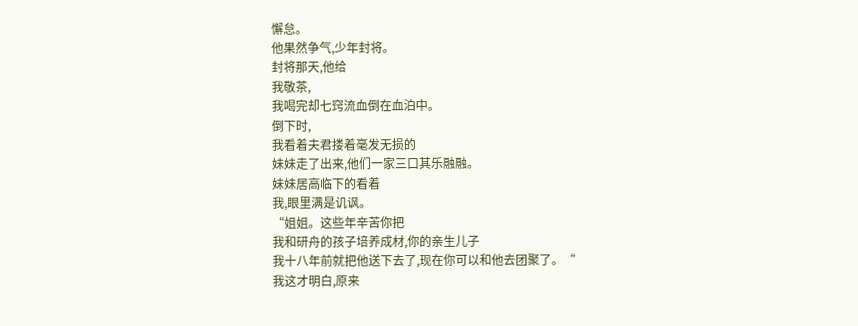懈怠。
他果然争气,少年封将。
封将那天,他给
我敬茶,
我喝完却七窍流血倒在血泊中。
倒下时,
我看着夫君搂着毫发无损的
妹妹走了出来,他们一家三口其乐融融。
妹妹居高临下的看着
我,眼里满是讥讽。
“姐姐。这些年辛苦你把
我和研舟的孩子培养成材,你的亲生儿子
我十八年前就把他送下去了,现在你可以和他去团聚了。“
我这才明白,原来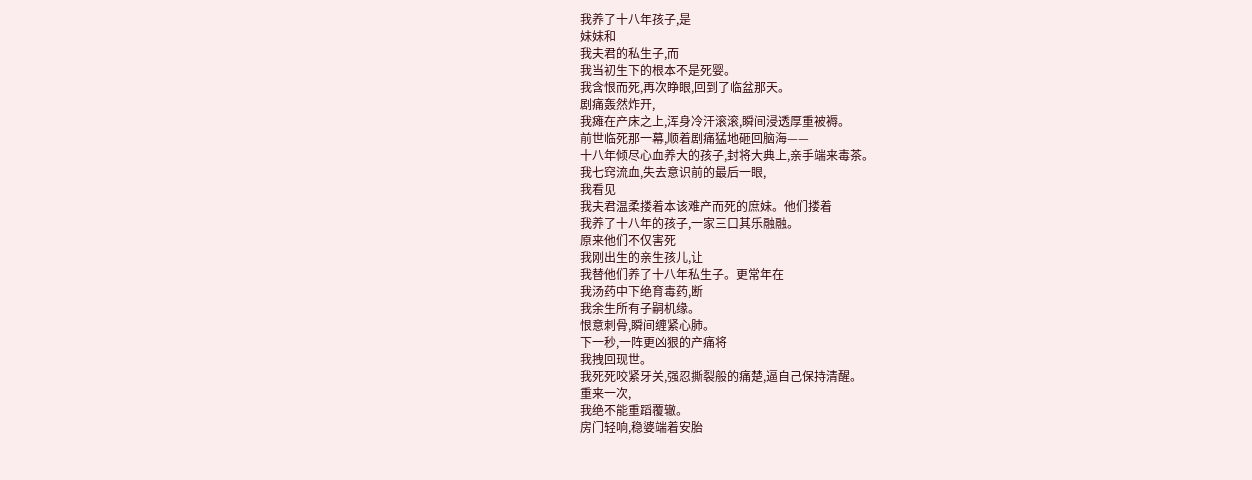我养了十八年孩子,是
妹妹和
我夫君的私生子,而
我当初生下的根本不是死婴。
我含恨而死,再次睁眼,回到了临盆那天。
剧痛轰然炸开,
我瘫在产床之上,浑身冷汗滚滚,瞬间浸透厚重被褥。
前世临死那一幕,顺着剧痛猛地砸回脑海——
十八年倾尽心血养大的孩子,封将大典上,亲手端来毒茶。
我七窍流血,失去意识前的最后一眼,
我看见
我夫君温柔搂着本该难产而死的庶妹。他们搂着
我养了十八年的孩子,一家三口其乐融融。
原来他们不仅害死
我刚出生的亲生孩儿,让
我替他们养了十八年私生子。更常年在
我汤药中下绝育毒药,断
我余生所有子嗣机缘。
恨意刺骨,瞬间缠紧心肺。
下一秒,一阵更凶狠的产痛将
我拽回现世。
我死死咬紧牙关,强忍撕裂般的痛楚,逼自己保持清醒。
重来一次,
我绝不能重蹈覆辙。
房门轻响,稳婆端着安胎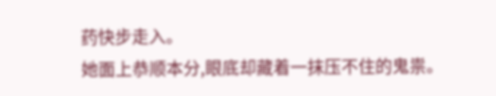药快步走入。
她面上恭顺本分,眼底却藏着一抹压不住的鬼祟。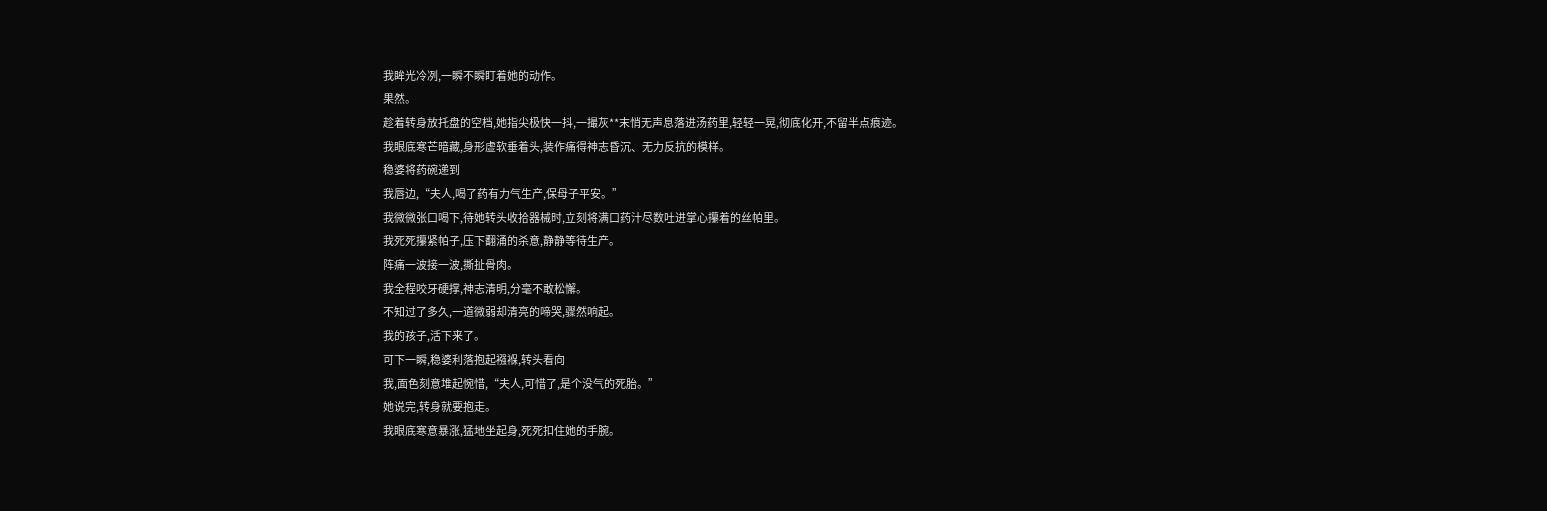我眸光冷冽,一瞬不瞬盯着她的动作。
果然。
趁着转身放托盘的空档,她指尖极快一抖,一撮灰**末悄无声息落进汤药里,轻轻一晃,彻底化开,不留半点痕迹。
我眼底寒芒暗藏,身形虚软垂着头,装作痛得神志昏沉、无力反抗的模样。
稳婆将药碗递到
我唇边,“夫人,喝了药有力气生产,保母子平安。”
我微微张口喝下,待她转头收拾器械时,立刻将满口药汁尽数吐进掌心攥着的丝帕里。
我死死攥紧帕子,压下翻涌的杀意,静静等待生产。
阵痛一波接一波,撕扯骨肉。
我全程咬牙硬撑,神志清明,分毫不敢松懈。
不知过了多久,一道微弱却清亮的啼哭,骤然响起。
我的孩子,活下来了。
可下一瞬,稳婆利落抱起襁褓,转头看向
我,面色刻意堆起惋惜,“夫人,可惜了,是个没气的死胎。”
她说完,转身就要抱走。
我眼底寒意暴涨,猛地坐起身,死死扣住她的手腕。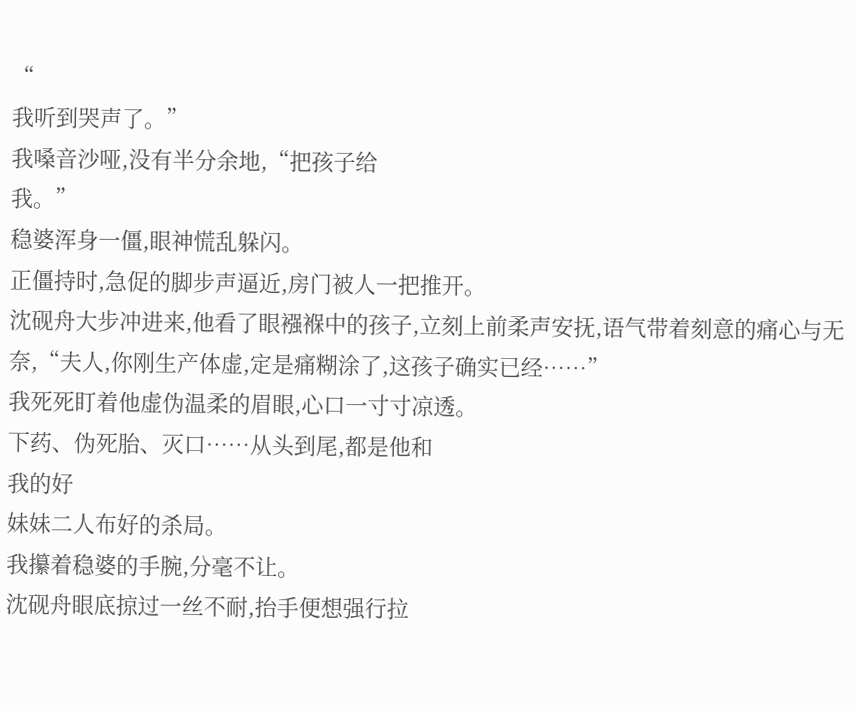“
我听到哭声了。”
我嗓音沙哑,没有半分余地,“把孩子给
我。”
稳婆浑身一僵,眼神慌乱躲闪。
正僵持时,急促的脚步声逼近,房门被人一把推开。
沈砚舟大步冲进来,他看了眼襁褓中的孩子,立刻上前柔声安抚,语气带着刻意的痛心与无奈,“夫人,你刚生产体虚,定是痛糊涂了,这孩子确实已经……”
我死死盯着他虚伪温柔的眉眼,心口一寸寸凉透。
下药、伪死胎、灭口……从头到尾,都是他和
我的好
妹妹二人布好的杀局。
我攥着稳婆的手腕,分毫不让。
沈砚舟眼底掠过一丝不耐,抬手便想强行拉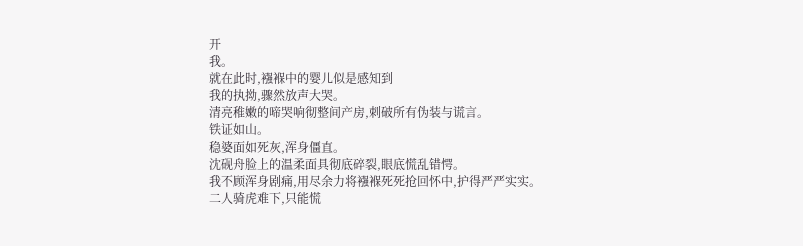开
我。
就在此时,襁褓中的婴儿似是感知到
我的执拗,骤然放声大哭。
清亮稚嫩的啼哭响彻整间产房,刺破所有伪装与谎言。
铁证如山。
稳婆面如死灰,浑身僵直。
沈砚舟脸上的温柔面具彻底碎裂,眼底慌乱错愕。
我不顾浑身剧痛,用尽余力将襁褓死死抢回怀中,护得严严实实。
二人骑虎难下,只能慌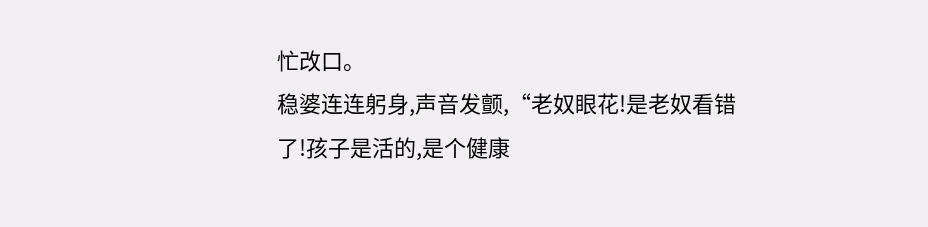忙改口。
稳婆连连躬身,声音发颤,“老奴眼花!是老奴看错了!孩子是活的,是个健康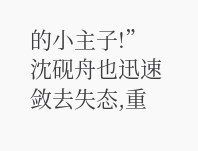的小主子!”
沈砚舟也迅速敛去失态,重